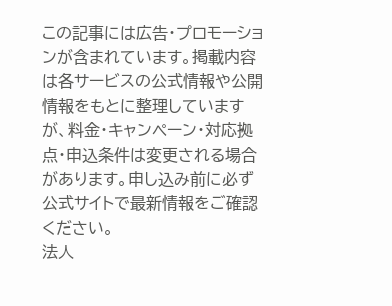この記事には広告・プロモーションが含まれています。掲載内容は各サービスの公式情報や公開情報をもとに整理していますが、料金・キャンペーン・対応拠点・申込条件は変更される場合があります。申し込み前に必ず公式サイトで最新情報をご確認ください。
法人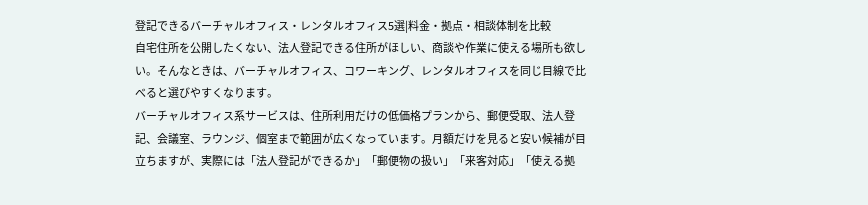登記できるバーチャルオフィス・レンタルオフィス5選|料金・拠点・相談体制を比較
自宅住所を公開したくない、法人登記できる住所がほしい、商談や作業に使える場所も欲しい。そんなときは、バーチャルオフィス、コワーキング、レンタルオフィスを同じ目線で比べると選びやすくなります。
バーチャルオフィス系サービスは、住所利用だけの低価格プランから、郵便受取、法人登記、会議室、ラウンジ、個室まで範囲が広くなっています。月額だけを見ると安い候補が目立ちますが、実際には「法人登記ができるか」「郵便物の扱い」「来客対応」「使える拠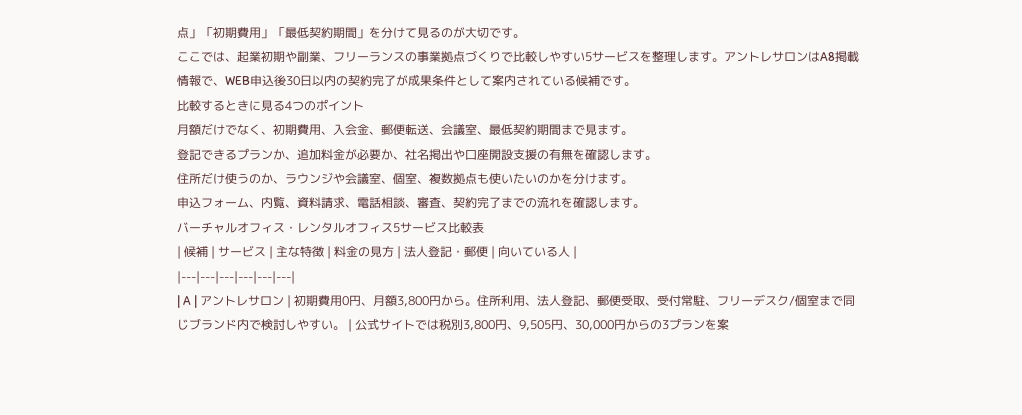点」「初期費用」「最低契約期間」を分けて見るのが大切です。
ここでは、起業初期や副業、フリーランスの事業拠点づくりで比較しやすい5サービスを整理します。アントレサロンはA8掲載情報で、WEB申込後30日以内の契約完了が成果条件として案内されている候補です。
比較するときに見る4つのポイント
月額だけでなく、初期費用、入会金、郵便転送、会議室、最低契約期間まで見ます。
登記できるプランか、追加料金が必要か、社名掲出や口座開設支援の有無を確認します。
住所だけ使うのか、ラウンジや会議室、個室、複数拠点も使いたいのかを分けます。
申込フォーム、内覧、資料請求、電話相談、審査、契約完了までの流れを確認します。
バーチャルオフィス・レンタルオフィス5サービス比較表
| 候補 | サービス | 主な特徴 | 料金の見方 | 法人登記・郵便 | 向いている人 |
|---|---|---|---|---|---|
| A | アントレサロン | 初期費用0円、月額3,800円から。住所利用、法人登記、郵便受取、受付常駐、フリーデスク/個室まで同じブランド内で検討しやすい。 | 公式サイトでは税別3,800円、9,505円、30,000円からの3プランを案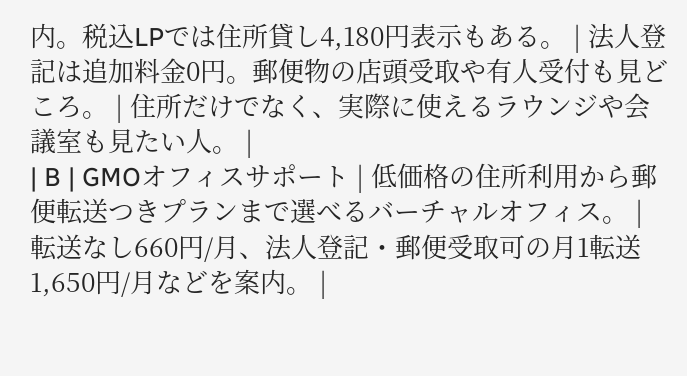内。税込LPでは住所貸し4,180円表示もある。 | 法人登記は追加料金0円。郵便物の店頭受取や有人受付も見どころ。 | 住所だけでなく、実際に使えるラウンジや会議室も見たい人。 |
| B | GMOオフィスサポート | 低価格の住所利用から郵便転送つきプランまで選べるバーチャルオフィス。 | 転送なし660円/月、法人登記・郵便受取可の月1転送1,650円/月などを案内。 |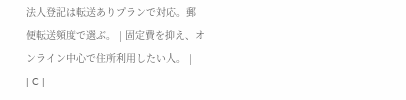法人登記は転送ありプランで対応。郵便転送頻度で選ぶ。 | 固定費を抑え、オンライン中心で住所利用したい人。 |
| C |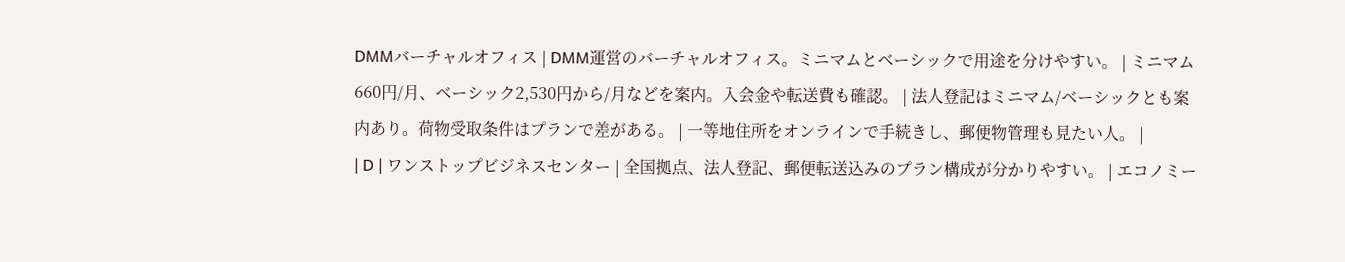DMMバーチャルオフィス | DMM運営のバーチャルオフィス。ミニマムとベーシックで用途を分けやすい。 | ミニマム660円/月、ベーシック2,530円から/月などを案内。入会金や転送費も確認。 | 法人登記はミニマム/ベーシックとも案内あり。荷物受取条件はプランで差がある。 | 一等地住所をオンラインで手続きし、郵便物管理も見たい人。 |
| D | ワンストップビジネスセンター | 全国拠点、法人登記、郵便転送込みのプラン構成が分かりやすい。 | エコノミー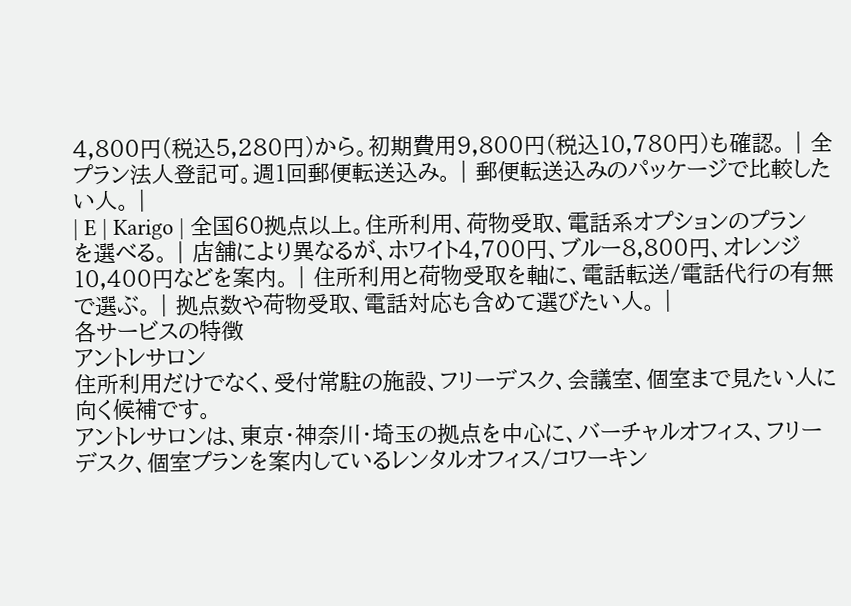4,800円(税込5,280円)から。初期費用9,800円(税込10,780円)も確認。 | 全プラン法人登記可。週1回郵便転送込み。 | 郵便転送込みのパッケージで比較したい人。 |
| E | Karigo | 全国60拠点以上。住所利用、荷物受取、電話系オプションのプランを選べる。 | 店舗により異なるが、ホワイト4,700円、ブルー8,800円、オレンジ10,400円などを案内。 | 住所利用と荷物受取を軸に、電話転送/電話代行の有無で選ぶ。 | 拠点数や荷物受取、電話対応も含めて選びたい人。 |
各サービスの特徴
アントレサロン
住所利用だけでなく、受付常駐の施設、フリーデスク、会議室、個室まで見たい人に向く候補です。
アントレサロンは、東京・神奈川・埼玉の拠点を中心に、バーチャルオフィス、フリーデスク、個室プランを案内しているレンタルオフィス/コワーキン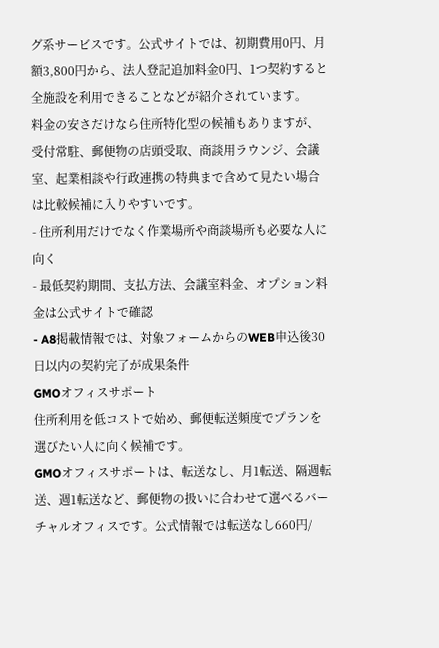グ系サービスです。公式サイトでは、初期費用0円、月額3,800円から、法人登記追加料金0円、1つ契約すると全施設を利用できることなどが紹介されています。
料金の安さだけなら住所特化型の候補もありますが、受付常駐、郵便物の店頭受取、商談用ラウンジ、会議室、起業相談や行政連携の特典まで含めて見たい場合は比較候補に入りやすいです。
- 住所利用だけでなく作業場所や商談場所も必要な人に向く
- 最低契約期間、支払方法、会議室料金、オプション料金は公式サイトで確認
- A8掲載情報では、対象フォームからのWEB申込後30日以内の契約完了が成果条件
GMOオフィスサポート
住所利用を低コストで始め、郵便転送頻度でプランを選びたい人に向く候補です。
GMOオフィスサポートは、転送なし、月1転送、隔週転送、週1転送など、郵便物の扱いに合わせて選べるバーチャルオフィスです。公式情報では転送なし660円/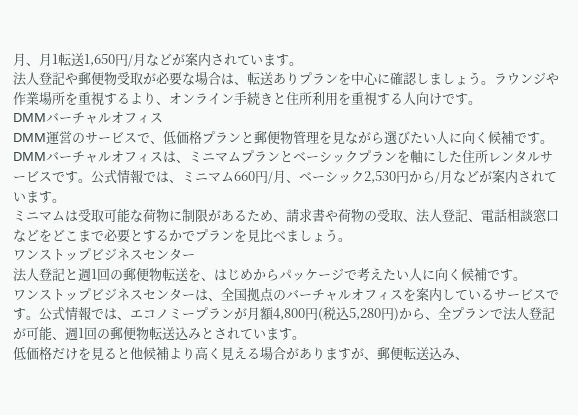月、月1転送1,650円/月などが案内されています。
法人登記や郵便物受取が必要な場合は、転送ありプランを中心に確認しましょう。ラウンジや作業場所を重視するより、オンライン手続きと住所利用を重視する人向けです。
DMMバーチャルオフィス
DMM運営のサービスで、低価格プランと郵便物管理を見ながら選びたい人に向く候補です。
DMMバーチャルオフィスは、ミニマムプランとベーシックプランを軸にした住所レンタルサービスです。公式情報では、ミニマム660円/月、ベーシック2,530円から/月などが案内されています。
ミニマムは受取可能な荷物に制限があるため、請求書や荷物の受取、法人登記、電話相談窓口などをどこまで必要とするかでプランを見比べましょう。
ワンストップビジネスセンター
法人登記と週1回の郵便物転送を、はじめからパッケージで考えたい人に向く候補です。
ワンストップビジネスセンターは、全国拠点のバーチャルオフィスを案内しているサービスです。公式情報では、エコノミープランが月額4,800円(税込5,280円)から、全プランで法人登記が可能、週1回の郵便物転送込みとされています。
低価格だけを見ると他候補より高く見える場合がありますが、郵便転送込み、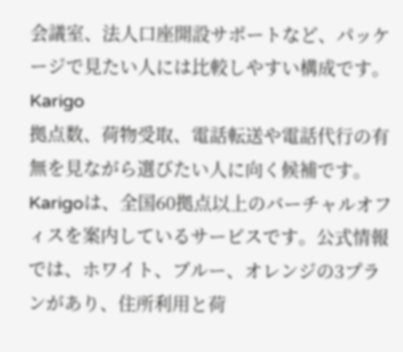会議室、法人口座開設サポートなど、パッケージで見たい人には比較しやすい構成です。
Karigo
拠点数、荷物受取、電話転送や電話代行の有無を見ながら選びたい人に向く候補です。
Karigoは、全国60拠点以上のバーチャルオフィスを案内しているサービスです。公式情報では、ホワイト、ブルー、オレンジの3プランがあり、住所利用と荷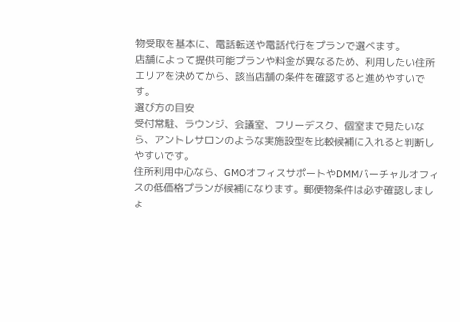物受取を基本に、電話転送や電話代行をプランで選べます。
店舗によって提供可能プランや料金が異なるため、利用したい住所エリアを決めてから、該当店舗の条件を確認すると進めやすいです。
選び方の目安
受付常駐、ラウンジ、会議室、フリーデスク、個室まで見たいなら、アントレサロンのような実施設型を比較候補に入れると判断しやすいです。
住所利用中心なら、GMOオフィスサポートやDMMバーチャルオフィスの低価格プランが候補になります。郵便物条件は必ず確認しましょ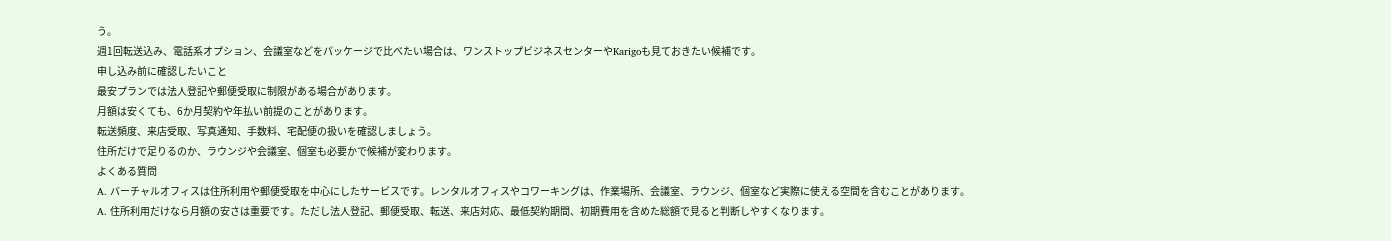う。
週1回転送込み、電話系オプション、会議室などをパッケージで比べたい場合は、ワンストップビジネスセンターやKarigoも見ておきたい候補です。
申し込み前に確認したいこと
最安プランでは法人登記や郵便受取に制限がある場合があります。
月額は安くても、6か月契約や年払い前提のことがあります。
転送頻度、来店受取、写真通知、手数料、宅配便の扱いを確認しましょう。
住所だけで足りるのか、ラウンジや会議室、個室も必要かで候補が変わります。
よくある質問
A. バーチャルオフィスは住所利用や郵便受取を中心にしたサービスです。レンタルオフィスやコワーキングは、作業場所、会議室、ラウンジ、個室など実際に使える空間を含むことがあります。
A. 住所利用だけなら月額の安さは重要です。ただし法人登記、郵便受取、転送、来店対応、最低契約期間、初期費用を含めた総額で見ると判断しやすくなります。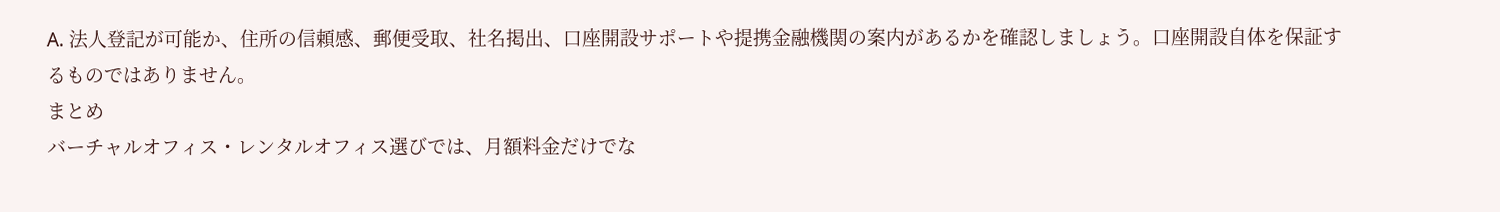A. 法人登記が可能か、住所の信頼感、郵便受取、社名掲出、口座開設サポートや提携金融機関の案内があるかを確認しましょう。口座開設自体を保証するものではありません。
まとめ
バーチャルオフィス・レンタルオフィス選びでは、月額料金だけでな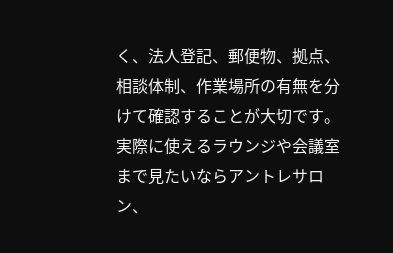く、法人登記、郵便物、拠点、相談体制、作業場所の有無を分けて確認することが大切です。
実際に使えるラウンジや会議室まで見たいならアントレサロン、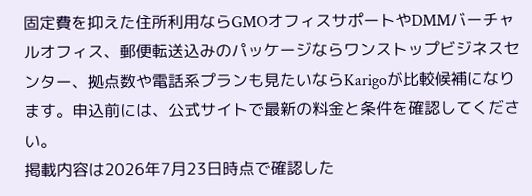固定費を抑えた住所利用ならGMOオフィスサポートやDMMバーチャルオフィス、郵便転送込みのパッケージならワンストップビジネスセンター、拠点数や電話系プランも見たいならKarigoが比較候補になります。申込前には、公式サイトで最新の料金と条件を確認してください。
掲載内容は2026年7月23日時点で確認した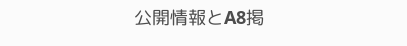公開情報とA8掲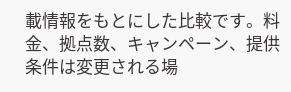載情報をもとにした比較です。料金、拠点数、キャンペーン、提供条件は変更される場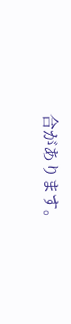合があります。